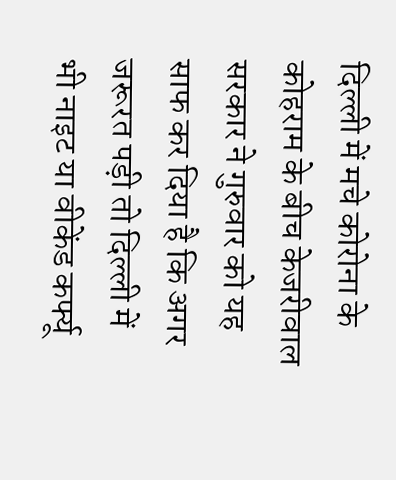दिल्ली में मचे कोरोना के कोहराम के बीच केजरीवाल सरकार ने गुरुवार को यह साफ कर दिया है कि अगर जरूरत पड़ी तो दिल्ली में भी नाइट या वीकेंड कर्फ्यू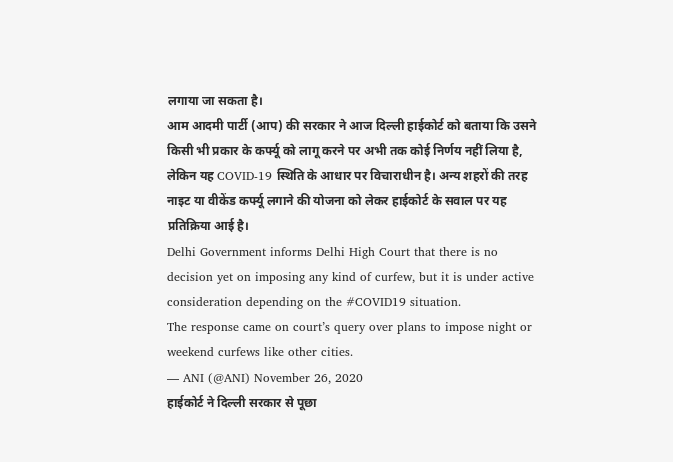लगाया जा सकता है।
आम आदमी पार्टी (आप) की सरकार ने आज दिल्ली हाईकोर्ट को बताया कि उसने किसी भी प्रकार के कर्फ्यू को लागू करने पर अभी तक कोई निर्णय नहीं लिया है, लेकिन यह COVID-19 स्थिति के आधार पर विचाराधीन है। अन्य शहरों की तरह नाइट या वीकेंड कर्फ्यू लगाने की योजना को लेकर हाईकोर्ट के सवाल पर यह प्रतिक्रिया आई है।
Delhi Government informs Delhi High Court that there is no decision yet on imposing any kind of curfew, but it is under active consideration depending on the #COVID19 situation.
The response came on court’s query over plans to impose night or weekend curfews like other cities.
— ANI (@ANI) November 26, 2020
हाईकोर्ट ने दिल्ली सरकार से पूछा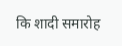कि शादी समारोह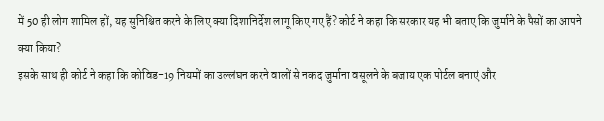में 50 ही लोग शामिल हों, यह सुनिश्चित करने के लिए क्या दिशानिर्देश लागू किए गए हैं? कोर्ट ने कहा कि सरकार यह भी बताए कि जुर्माने के पैसों का आपने क्या किया?
इसके साथ ही कोर्ट ने कहा कि कोविड-19 नियमों का उल्लंघन करने वालों से नकद जुर्माना वसूलने के बजाय एक पोर्टल बनाएं और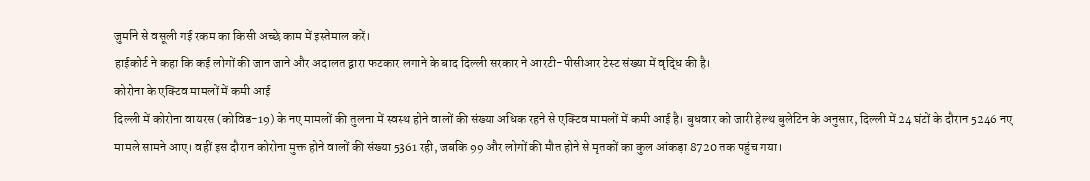जुर्माने से वसूली गई रकम का किसी अच्छे काम में इस्तेमाल करें।
हाईकोर्ट ने कहा कि कई लोगों की जान जाने और अदालत द्वारा फटकार लगाने के बाद दिल्ली सरकार ने आरटी-पीसीआर टेस्ट संख्या में वृद्धि की है।
कोरोना के एक्टिव मामलों में कमी आई
दिल्ली में कोरोना वायरस (कोविड-19) के नए मामलों की तुलना में स्वस्थ होने वालों की संख्या अधिक रहने से एक्टिव मामलों में कमी आई है। बुधवार को जारी हेल्थ बुलेटिन के अनुसार, दिल्ली में 24 घंटों के दौरान 5246 नए मामले सामने आए। वहीं इस दौरान कोरोना मुक्त होने वालों की संख्या 5361 रही, जबकि 99 और लोगों की मौत होने से मृतकों का कुल आंकड़ा 8720 तक पहुंच गया।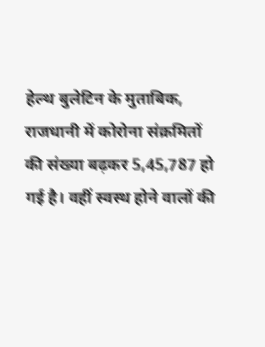हेल्थ बुलेटिन के मुताबिक, राजधानी में कोरोना संक्रमितों की संख्या बढ़कर 5,45,787 हो गई है। वहीं स्वस्थ होने वालों की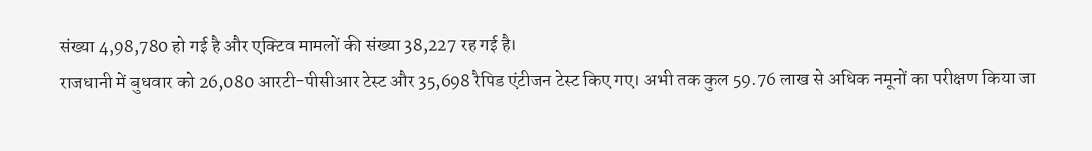संख्या 4,98,780 हो गई है और एक्टिव मामलों की संख्या 38,227 रह गई है।
राजधानी में बुधवार को 26,080 आरटी-पीसीआर टेस्ट और 35,698 रैपिड एंटीजन टेस्ट किए गए। अभी तक कुल 59.76 लाख से अधिक नमूनों का परीक्षण किया जा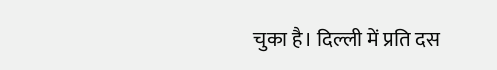चुका है। दिल्ली में प्रति दस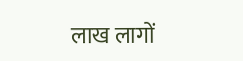लाख लागों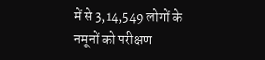में से 3,14,549 लोगों के नमूनों को परीक्षण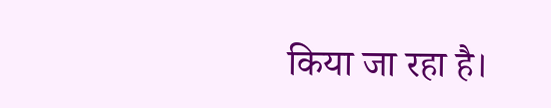किया जा रहा है।